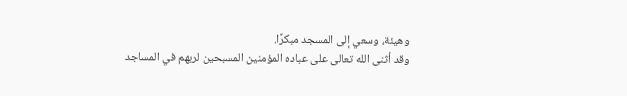وهيئة، وسعي إلى المسجد مبكرًا.
وقد أثنى الله تعالى على عباده المؤمنين المسبحين لربهم في المساجد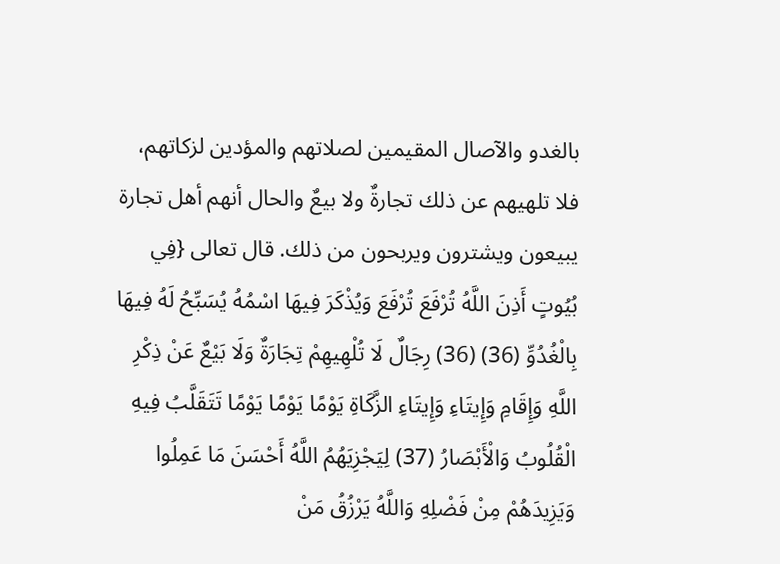بالغدو والآصال المقيمين لصلاتهم والمؤدين لزكاتهم، فلا تلهيهم عن ذلك تجارةٌ ولا بيعٌ والحال أنهم أهل تجارة يبيعون ويشترون ويربحون من ذلك. قال تعالى {فِي بُيُوتٍ أَذِنَ اللَّهُ تُرْفَعَ تُرْفَعَ وَيُذْكَرَ فِيهَا اسْمُهُ يُسَبِّحُ لَهُ فِيهَا بِالْغُدُوِّ (36) (36) رِجَالٌ لَا تُلْهِيهِمْ تِجَارَةٌ وَلَا بَيْعٌ عَنْ ذِكْرِ اللَّهِ وَإِقَامِ وَإِيتَاءِ وَإِيتَاءِ الزَّكَاةِ يَوْمًا يَوْمًا يَوْمًا تَتَقَلَّبُ فِيهِ الْقُلُوبُ وَالْأَبْصَارُ (37) لِيَجْزِيَهُمُ اللَّهُ أَحْسَنَ مَا عَمِلُوا وَيَزِيدَهُمْ مِنْ فَضْلِهِ وَاللَّهُ يَرْزُقُ مَنْ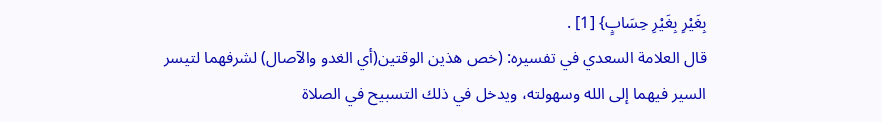بِغَيْرِ بِغَيْرِ حِسَابٍ} [1] .
قال العلامة السعدي في تفسيره: (خص هذين الوقتين(أي الغدو والآصال) لشرفهما لتيسر السير فيهما إلى الله وسهولته، ويدخل في ذلك التسبيح في الصلاة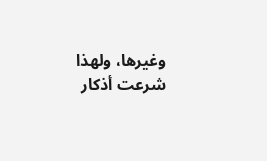وغيرها، ولهذا شرعت أذكار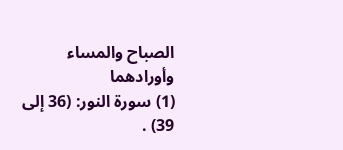الصباح والمساء وأورادهما
(1) سورة النور: (36 إلى 39) .